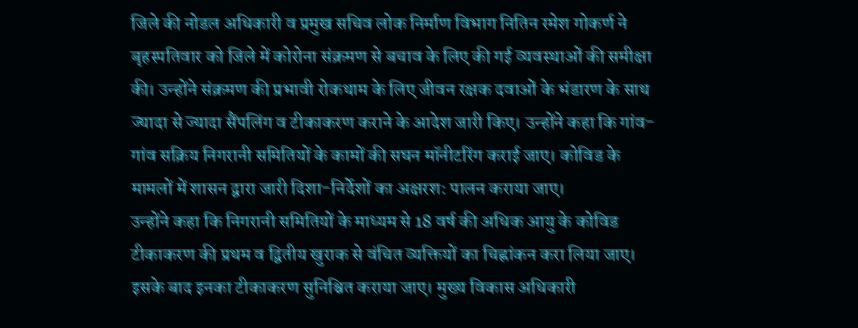जिले की नोडल अधिकारी व प्रमुख सचिव लोक निर्माण विभाग नितिन रमेश गोकर्ण ने बृहस्पतिवार को जिले में कोरोना संक्रमण से बचाव के लिए की गई व्यवस्थाओं की समीक्षा की। उन्होंने संक्रमण की प्रभावी रोकथाम के लिए जीवन रक्षक दवाओं के भंडारण के साथ ज्यादा से ज्यादा सैंपलिंग व टीकाकरण कराने के आदेश जारी किए। उन्होंने कहा कि गांव-गांव सक्रिय निगरानी समितियों के कामों की सघन मॉनीटरिंग कराई जाए। कोविड के मामलों में शासन द्वारा जारी दिशा-निर्देशों का अक्षरश: पालन कराया जाए।
उन्होंने कहा कि निगरानी समितियों के माध्यम से 18 वर्ष की अधिक आयु के कोविड टीकाकरण की प्रथम व द्वितीय खुराक से वंचित व्यक्तियों का चिह्नांकन करा लिया जाए। इसके बाद इनका टीकाकरण सुनिश्चित कराया जाए। मुख्य विकास अधिकारी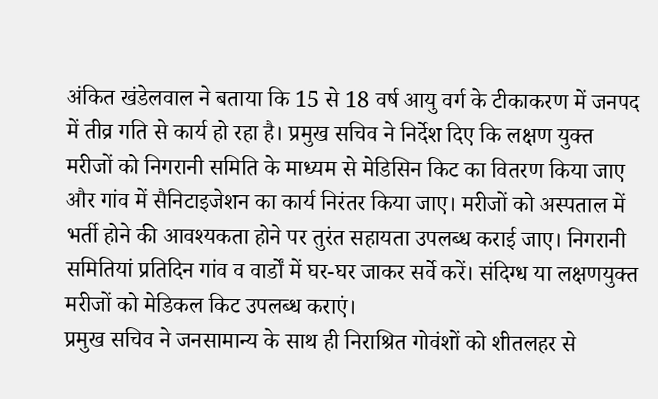अंकित खंडेलवाल ने बताया कि 15 से 18 वर्ष आयु वर्ग के टीकाकरण में जनपद में तीव्र गति से कार्य हो रहा है। प्रमुख सचिव ने निर्देश दिए कि लक्षण युक्त मरीजों को निगरानी समिति के माध्यम से मेडिसिन किट का वितरण किया जाए और गांव में सैनिटाइजेशन का कार्य निरंतर किया जाए। मरीजों को अस्पताल में भर्ती होने की आवश्यकता होने पर तुरंत सहायता उपलब्ध कराई जाए। निगरानी समितियां प्रतिदिन गांव व वार्डों में घर-घर जाकर सर्वे करें। संदिग्ध या लक्षणयुक्त मरीजों को मेडिकल किट उपलब्ध कराएं।
प्रमुख सचिव ने जनसामान्य के साथ ही निराश्रित गोवंशों को शीतलहर से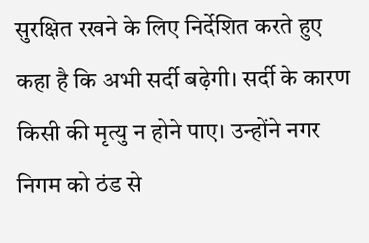सुरक्षित रखने के लिए निर्देशित करते हुए कहा है कि अभी सर्दी बढ़ेगी। सर्दी के कारण किसी की मृत्यु न होने पाए। उन्होंने नगर निगम को ठंड से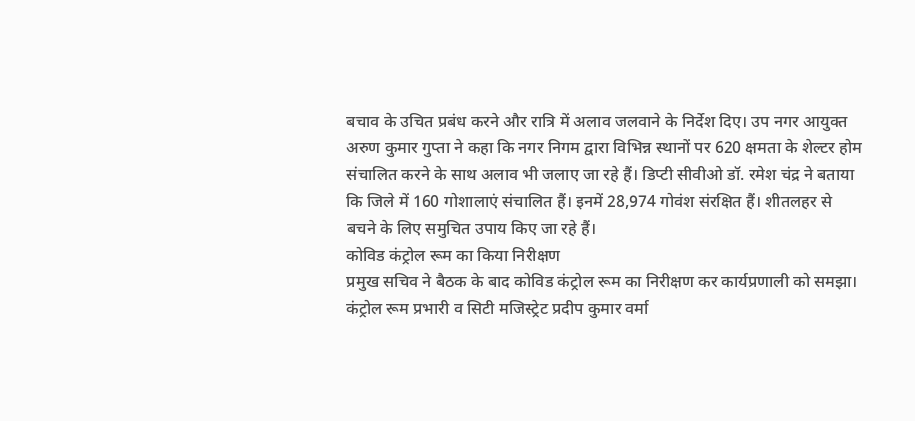बचाव के उचित प्रबंध करने और रात्रि में अलाव जलवाने के निर्देश दिए। उप नगर आयुक्त अरुण कुमार गुप्ता ने कहा कि नगर निगम द्वारा विभिन्न स्थानों पर 620 क्षमता के शेल्टर होम संचालित करने के साथ अलाव भी जलाए जा रहे हैं। डिप्टी सीवीओ डॉ. रमेश चंद्र ने बताया कि जिले में 160 गोशालाएं संचालित हैं। इनमें 28,974 गोवंश संरक्षित हैं। शीतलहर से बचने के लिए समुचित उपाय किए जा रहे हैं।
कोविड कंट्रोल रूम का किया निरीक्षण
प्रमुख सचिव ने बैठक के बाद कोविड कंट्रोल रूम का निरीक्षण कर कार्यप्रणाली को समझा। कंट्रोल रूम प्रभारी व सिटी मजिस्ट्रेट प्रदीप कुमार वर्मा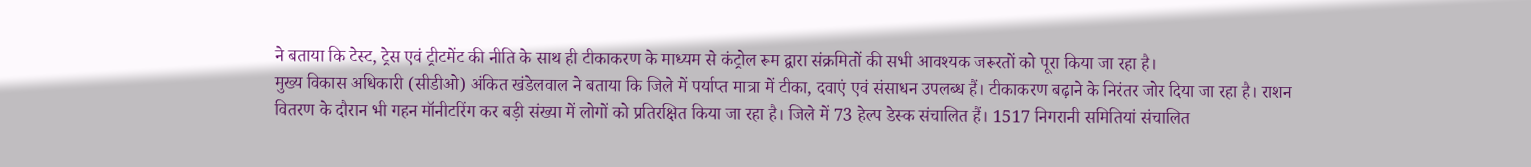ने बताया कि टेस्ट, ट्रेस एवं ट्रीटमेंट की नीति के साथ ही टीकाकरण के माध्यम से कंट्रोल रूम द्वारा संक्रमितों की सभी आवश्यक जरूरतों को पूरा किया जा रहा है।
मुख्य विकास अधिकारी (सीडीओ) अंकित खंडेलवाल ने बताया कि जिले में पर्याप्त मात्रा में टीका, दवाएं एवं संसाधन उपलब्ध हैं। टीकाकरण बढ़ाने के निरंतर जोर दिया जा रहा है। राशन वितरण के दौरान भी गहन मॉनीटरिंग कर बड़ी संख्या में लोगों को प्रतिरक्षित किया जा रहा है। जिले में 73 हेल्प डेस्क संचालित हैं। 1517 निगरानी समितियां संचालित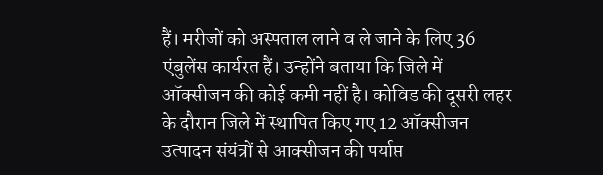हैं। मरीजों को अस्पताल लाने व ले जाने के लिए 36 एंबुलेंस कार्यरत हैं। उन्होंने बताया कि जिले में ऑक्सीजन की कोई कमी नहीं है। कोविड की दूसरी लहर के दौरान जिले में स्थापित किए गए 12 ऑक्सीजन उत्पादन संयंत्रों से आक्सीजन की पर्याप्त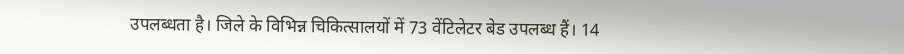उपलब्धता है। जिले के विभिन्न चिकित्सालयों में 73 वेंटिलेटर बेड उपलब्ध हैं। 14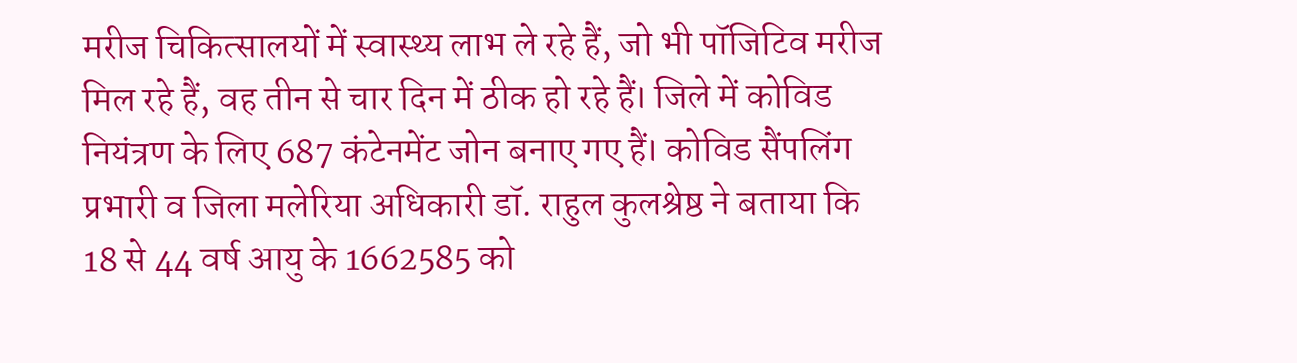मरीज चिकित्सालयों में स्वास्थ्य लाभ ले रहे हैं, जो भी पॉजिटिव मरीज मिल रहे हैं, वह तीन से चार दिन में ठीक हो रहे हैं। जिले में कोविड नियंत्रण के लिए 687 कंटेनमेंट जोन बनाए गए हैं। कोविड सैंपलिंग प्रभारी व जिला मलेरिया अधिकारी डॉ. राहुल कुलश्रेष्ठ ने बताया कि 18 से 44 वर्ष आयु के 1662585 को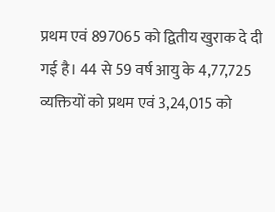प्रथम एवं 897065 को द्वितीय खुराक दे दी गई है। 44 से 59 वर्ष आयु के 4,77,725 व्यक्तियों को प्रथम एवं 3,24,015 को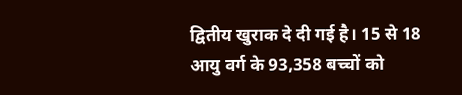द्वितीय खुराक दे दी गई है। 15 से 18 आयु वर्ग के 93,358 बच्चों को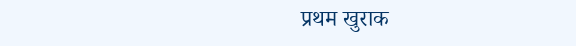प्रथम खुराक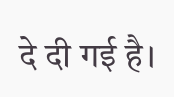दे दी गई है।